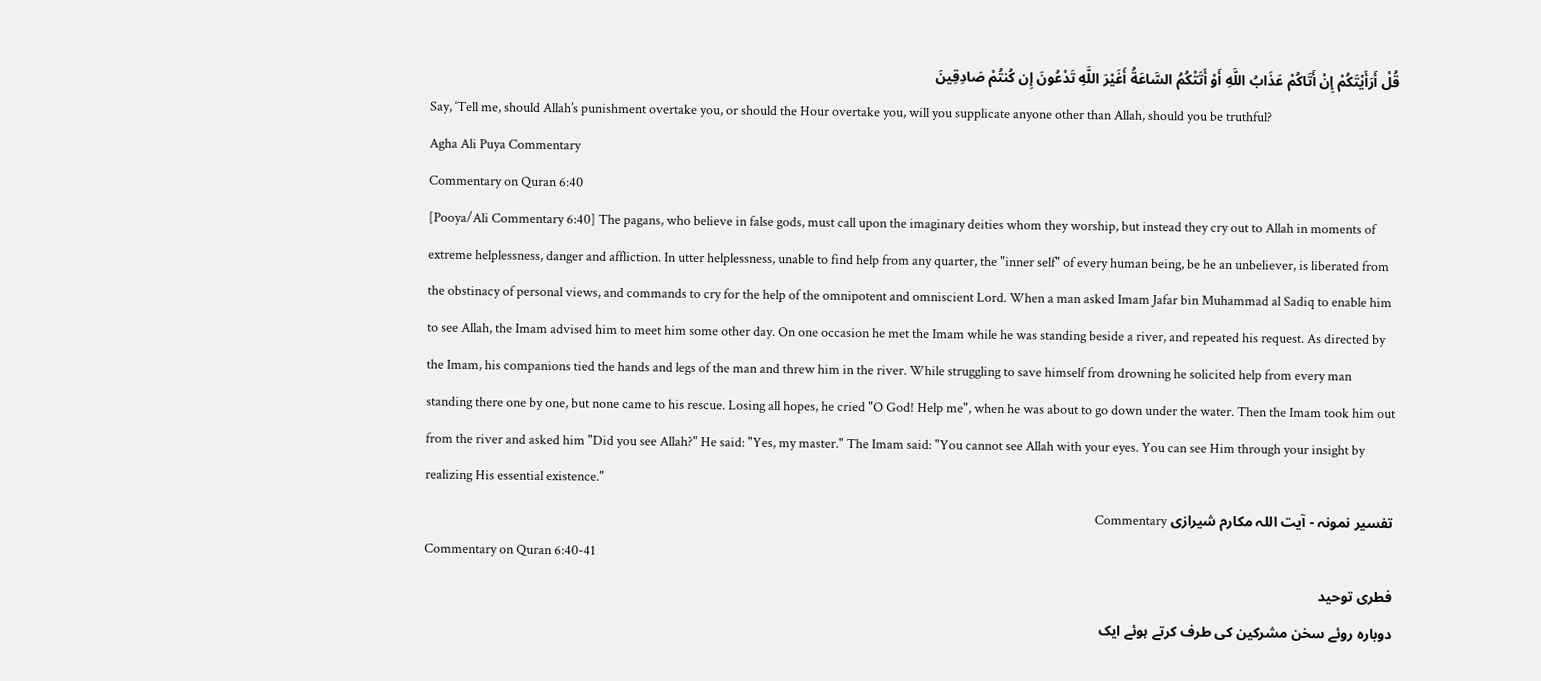قُلْ أَرَأَيْتَكُمْ إِنْ أَتَاكُمْ عَذَابُ اللَّهِ أَوْ أَتَتْكُمُ السَّاعَةُ أَغَيْرَ اللَّهِ تَدْعُونَ إِن كُنتُمْ صَادِقِينَ
Say, ‘Tell me, should Allah’s punishment overtake you, or should the Hour overtake you, will you supplicate anyone other than Allah, should you be truthful?
Agha Ali Puya Commentary
Commentary on Quran 6:40
[Pooya/Ali Commentary 6:40] The pagans, who believe in false gods, must call upon the imaginary deities whom they worship, but instead they cry out to Allah in moments of extreme helplessness, danger and affliction. In utter helplessness, unable to find help from any quarter, the "inner self" of every human being, be he an unbeliever, is liberated from the obstinacy of personal views, and commands to cry for the help of the omnipotent and omniscient Lord. When a man asked Imam Jafar bin Muhammad al Sadiq to enable him to see Allah, the Imam advised him to meet him some other day. On one occasion he met the Imam while he was standing beside a river, and repeated his request. As directed by the Imam, his companions tied the hands and legs of the man and threw him in the river. While struggling to save himself from drowning he solicited help from every man standing there one by one, but none came to his rescue. Losing all hopes, he cried "O God! Help me", when he was about to go down under the water. Then the Imam took him out from the river and asked him "Did you see Allah?" He said: "Yes, my master." The Imam said: "You cannot see Allah with your eyes. You can see Him through your insight by realizing His essential existence."
تفسیر نمونہ - آیت اللہ مکارم شیرازی Commentary
Commentary on Quran 6:40-41
فطری توحید
دوبارہ روئے سخن مشرکین کی طرف کرتے ہوئے ایک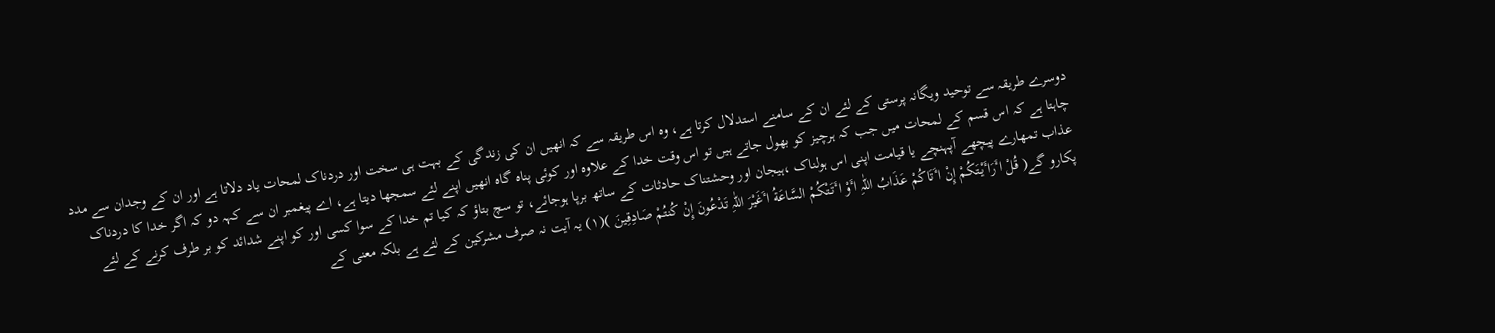دوسرے طریقہ سے توحید ویگانہ پرستی کے لئے ان کے سامنے استدلال کرتا ہے، وہ اس طریقہ سے کہ انھیں ان کی زندگی کے بہت ہی سخت اور دردناک لمحات یاد دلاتا ہے اور ان کے وجدان سے مدد چاہتا ہے کہ اس قسم کے لمحات میں جب کہ ہرچیز کو بھول جاتے ہیں تو اس وقت خدا کے علاوہ اور کوئی پناہ گاہ انھیں اپنے لئے سمجھا دیتا ہے، اے پیغمبر ان سے کہہ دو کہ اگر خدا کا دردناک عذاب تمھارے پیچھے آپہنچے یا قیامت اپنی اس ہولناک ،ہیجان اور وحشتناک حادثات کے ساتھ برپا ہوجائے، تو سچ بتاؤ کہ کیا تم خدا کے سوا کسی اور کو اپنے شدائد کو بر طرف کرنے کے لئے پکارو گے( قُلْ اٴَرَاٴَیْتَکُمْ إِنْ اٴَتَاکُمْ عَذَابُ اللّٰہِ اٴَوْ اٴَتَتْکُمْ السَّاعَةُ اٴَغَیْرَ اللّٰہِ تَدْعُونَ إِنْ کُنتُمْ صَادِقِینَ )(۱) یہ آیت نہ صرف مشرکین کے لئے ہے بلکہ معنی کے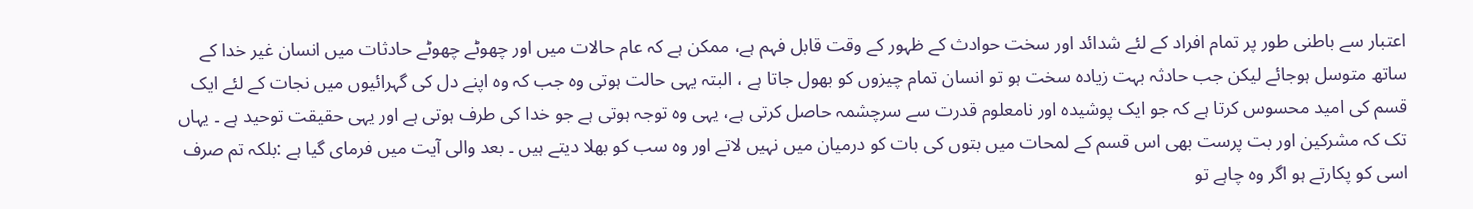اعتبار سے باطنی طور پر تمام افراد کے لئے شدائد اور سخت حوادث کے ظہور کے وقت قابل فہم ہے، ممکن ہے کہ عام حالات میں اور چھوٹے چھوٹے حادثات میں انسان غیر خدا کے ساتھ متوسل ہوجائے لیکن جب حادثہ بہت زیادہ سخت ہو تو انسان تمام چیزوں کو بھول جاتا ہے ، البتہ یہی حالت ہوتی وہ جب کہ وہ اپنے دل کی گہرائیوں میں نجات کے لئے ایک قسم کی امید محسوس کرتا ہے کہ جو ایک پوشیدہ اور نامعلوم قدرت سے سرچشمہ حاصل کرتی ہے، یہی وہ توجہ ہوتی ہے جو خدا کی طرف ہوتی ہے اور یہی حقیقت توحید ہے ۔ یہاں تک کہ مشرکین اور بت پرست بھی اس قسم کے لمحات میں بتوں کی بات کو درمیان میں نہیں لاتے اور وہ سب کو بھلا دیتے ہیں ۔ بعد والی آیت میں فرمای گیا ہے :بلکہ تم صرف اسی کو پکارتے ہو اگر وہ چاہے تو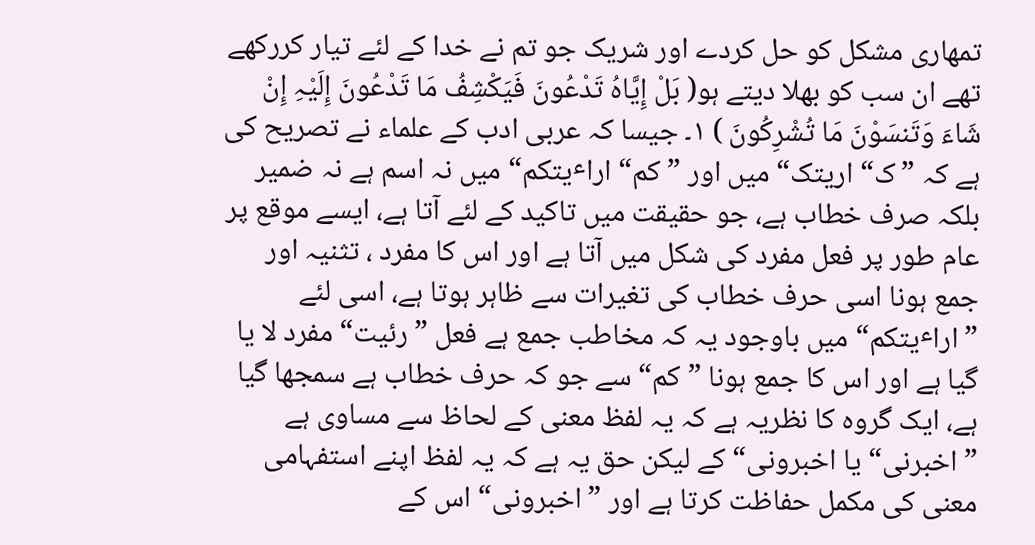تمھاری مشکل کو حل کردے اور شریک جو تم نے خدا کے لئے تیار کررکھے تھے ان سب کو بھلا دیتے ہو( بَلْ إِیَّاہُ تَدْعُونَ فَیَکْشِفُ مَا تَدْعُونَ إِلَیْہِ إِنْ شَاءَ وَتَنسَوْنَ مَا تُشْرِکُونَ ) ۱۔ جیسا کہ عربی ادب کے علماء نے تصریح کی ہے کہ ”ک“ اریتک“ میں اور ”کم“ اراٴیتکم“ میں نہ اسم ہے نہ ضمیر بلکہ صرف خطاب ہے، جو حقیقت میں تاکید کے لئے آتا ہے، ایسے موقع پر عام طور پر فعل مفرد کی شکل میں آتا ہے اور اس کا مفرد ، تثنیہ اور جمع ہونا اسی حرف خطاب کی تغیرات سے ظاہر ہوتا ہے، اسی لئے ”اراٴیتکم“ میں باوجود یہ کہ مخاطب جمع ہے فعل ”رئیت“مفرد لا یا گیا ہے اور اس کا جمع ہونا ”کم“ سے جو کہ حرف خطاب ہے سمجھا گیا ہے، ایک گروہ کا نظریہ ہے کہ یہ لفظ معنی کے لحاظ سے مساوی ہے ”اخبرنی“ یا اخبرونی“ کے لیکن حق یہ ہے کہ یہ لفظ اپنے استفہامی معنی کی مکمل حفاظت کرتا ہے اور ”اخبرونی“ اس کے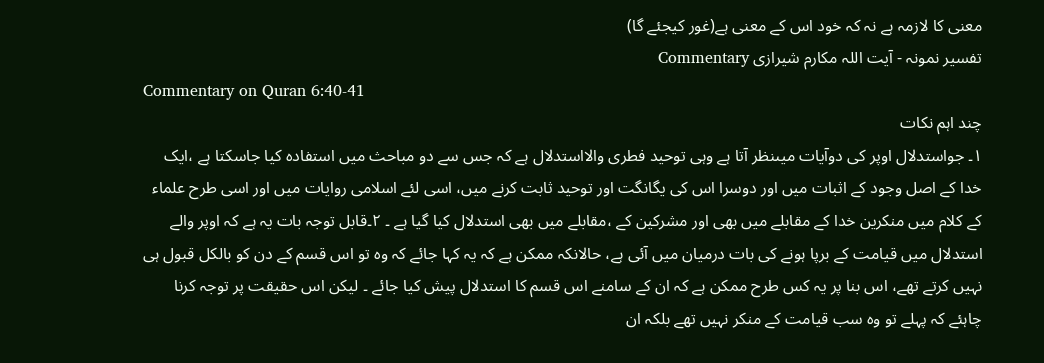معنی کا لازمہ ہے نہ کہ خود اس کے معنی ہے(غور کیجئے گا)
تفسیر نمونہ - آیت اللہ مکارم شیرازی Commentary
Commentary on Quran 6:40-41
چند اہم نکات
۱۔ جواستدلال اوپر کی دوآیات میںنظر آتا ہے وہی توحید فطری والااستدلال ہے کہ جس سے دو مباحث میں استفادہ کیا جاسکتا ہے ،ایک خدا کے اصل وجود کے اثبات میں اور دوسرا اس کی یگانگت اور توحید ثابت کرنے میں، اسی لئے اسلامی روایات میں اور اسی طرح علماء کے کلام میں منکرین خدا کے مقابلے میں بھی اور مشرکین کے ،مقابلے میں بھی استدلال کیا گیا ہے ۔ ۲۔قابل توجہ بات یہ ہے کہ اوپر والے استدلال میں قیامت کے برپا ہونے کی بات درمیان میں آئی ہے، حالانکہ ممکن ہے کہ یہ کہا جائے کہ وہ تو اس قسم کے دن کو بالکل قبول ہی نہیں کرتے تھے، اس بنا پر یہ کس طرح ممکن ہے کہ ان کے سامنے اس قسم کا استدلال پیش کیا جائے ۔ لیکن اس حقیقت پر توجہ کرنا چاہئے کہ پہلے تو وہ سب قیامت کے منکر نہیں تھے بلکہ ان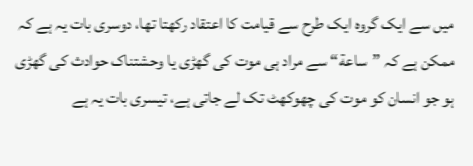میں سے ایک گروہ ایک طرح سے قیامت کا اعتقاد رکھتا تھا، دوسری بات یہ ہے کہ ممکن ہے کہ ”ساعة“ سے مراد ہی موت کی گھڑی یا وحشتناک حوادث کی گھڑی ہو جو انسان کو موت کی چھوکھٹ تک لے جاتی ہے، تیسری بات یہ ہے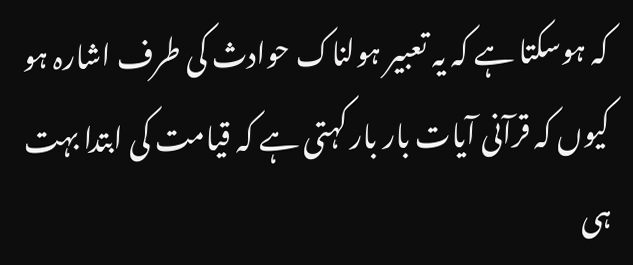کہ ہوسکتا ہے کہ یہ تعبیر ہولناک حوادث کی طرف اشارہ ہو کیوں کہ قرآنی آیات بار بار کہتی ہے کہ قیامت کی ابتدا بہت ہی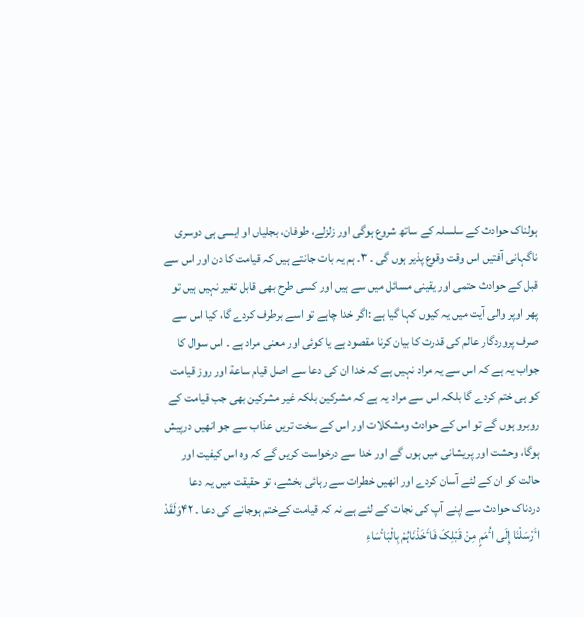ہولناک حوادث کے سلسلہ کے ساتھ شروع ہوگی اور زلزلے، طوفان، بجلیاں او ایسی ہی دوسری ناگہانی آفتیں اس وقت وقوع پذیر ہوں گی ۔ ۳۔ ہم یہ بات جانتے ہیں کہ قیامت کا دن اور اس سے قبل کے حوادث حتمی اور یقینی مسائل میں سے ہیں اور کسی طرح بھی قابل تغیر نہیں ہیں تو پھر اوپر والی آیت میں یہ کیوں کہا گیا ہے :اگر خدا چاہے تو اسے برطرف کردے گا، کیا اس سے صرف پروردگار عالم کی قدرت کا بیان کرنا مقصود ہے یا کوئی اور معنی مراد ہے ۔ اس سوال کا جواب یہ ہے کہ اس سے یہ مراد نہیں ہے کہ خدا ان کی دعا سے اصل قیام ساعة اور روز قیامت کو ہی ختم کردے گا بلکہ اس سے مراد یہ ہے کہ مشرکین بلکہ غیر مشرکین بھی جب قیامت کے روبرو ہوں گے تو اس کے حوادث ومشکلات اور اس کے سخت تریں عذاب سے جو انھیں درپیش ہوگا، وحشت اور پریشانی میں ہوں گے اور خدا سے درخواست کریں گے کہ وہ اس کیفیت اور حالت کو ان کے لئے آسان کردے اور انھیں خطرات سے رہائی بخشے، تو حقیقت میں یہ دعا دردناک حوادث سے اپنے آپ کی نجات کے لئے ہے نہ کہ قیامت کےختم ہوجانے کی دعا ۔ ۴۲وَلَقَدْ اٴَرْسَلْنَا إِلَی اٴُمَمٍ مِنْ قَبْلِکَ فَاٴَخَذْنَاہُمْ بِالْبَاٴْسَاءِ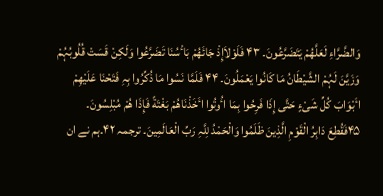وَالضَّرَّاءِ لَعَلَّھُمْ یَتَضَرَّعُونَ۔ ۴۳ فَلَوْلاَإِذْ جَائَھُمْ بَاٴْسُنَا تَضَرَّعُوا وَلَکِنْ قَسَتْ قُلُوبُہُمْ وَزَیَّنَ لَہُمْ الشَّیْطَانُ مَا کَانُوا یَعْمَلُونَ۔ ۴۴ فَلَمَّا نَسُوا مَا ذُکِّرُوا بِہِ فَتَحْنَا عَلَیْھِمْ اٴَبْوَابَ کُلِّ شَیْءٍ حَتَّی إِذَا فَرِحُوا بِمَا اٴُوتُوا اٴَخَذْنَاھُمْ بَغْتَةً فَإِذَا ھُمْ مُبْلِسُونَ۔ ۴۵فَقُطِعَ دَابِرُ الْقَوْمِ الَّذِینَ ظَلَمُوا وَالْحَمْدُ لِلَّہِ رَبِّ الْعَالَمِینَ۔ ترجمہ ۴۲۔ہم نے ان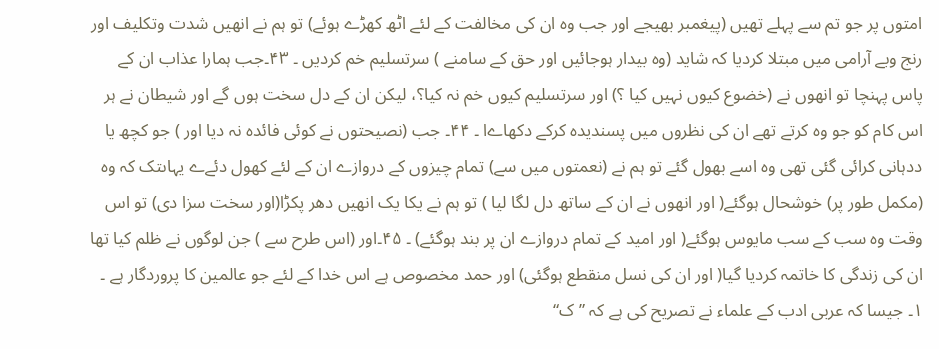امتوں پر جو تم سے پہلے تھیں (پیغمبر بھیجے اور جب وہ ان کی مخالفت کے لئے اٹھ کھڑے ہوئے) تو ہم نے انھیں شدت وتکلیف اور رنج وبے آرامی میں مبتلا کردیا کہ شاید (وہ بیدار ہوجائیں اور حق کے سامنے ) سرتسلیم خم کردیں ۔ ۴۳۔جب ہمارا عذاب ان کے پاس پہنچا تو انھوں نے (خضوع کیوں نہیں کیا ؟) اور سرتسلیم کیوں خم نہ کیا؟، لیکن ان کے دل سخت ہوں گے اور شیطان نے ہر اس کام کو جو وہ کرتے تھے ان کی نظروں میں پسندیدہ کرکے دکھاےا ۔ ۴۴۔ جب (نصیحتوں نے کوئی فائدہ نہ دیا اور ) جو کچھ یا ددہانی کرائی گئی تھی وہ اسے بھول گئے تو ہم نے (نعمتوں میں سے) تمام چیزوں کے دروازے ان کے لئے کھول دئےے یہاںتک کہ وہ (مکمل طور پر) خوشحال ہوگئے( اور انھوں نے ان کے ساتھ دل لگا لیا ) تو ہم نے یکا یک انھیں دھر پکڑا(اور سخت سزا دی) تو اس وقت وہ سب کے سب مایوس ہوگئے( اور امید کے تمام دروازے ان پر بند ہوگئے) ۔ ۴۵۔اور (اس طرح سے ) جن لوگوں نے ظلم کیا تھا ان کی زندگی کا خاتمہ کردیا گیا( اور ان کی نسل منقطع ہوگئی) اور حمد مخصوص ہے اس خدا کے لئے جو عالمین کا پروردگار ہے ۔ ۱۔ جیسا کہ عربی ادب کے علماء نے تصریح کی ہے کہ ”ک“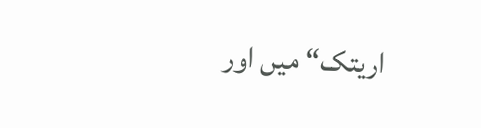اریتک“ میں اور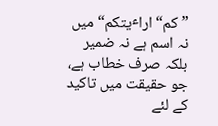”کم“ اراٴیتکم“ میں نہ اسم ہے نہ ضمیر بلکہ صرف خطاب ہے، جو حقیقت میں تاکید کے لئے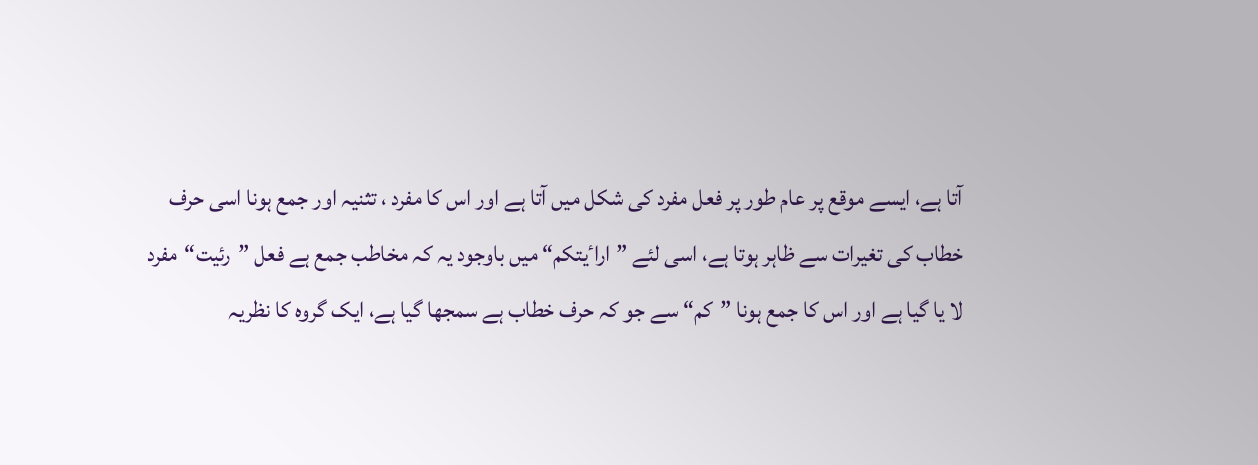آتا ہے، ایسے موقع پر عام طور پر فعل مفرد کی شکل میں آتا ہے اور اس کا مفرد ، تثنیہ اور جمع ہونا اسی حرف خطاب کی تغیرات سے ظاہر ہوتا ہے، اسی لئے ”اراٴیتکم“ میں باوجود یہ کہ مخاطب جمع ہے فعل ”رئیت“مفرد لا یا گیا ہے اور اس کا جمع ہونا ”کم“ سے جو کہ حرف خطاب ہے سمجھا گیا ہے، ایک گروہ کا نظریہ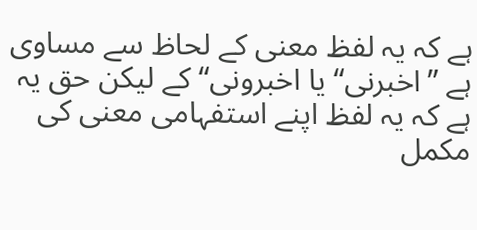ہے کہ یہ لفظ معنی کے لحاظ سے مساوی ہے ”اخبرنی“ یا اخبرونی“ کے لیکن حق یہ ہے کہ یہ لفظ اپنے استفہامی معنی کی مکمل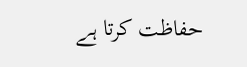حفاظت کرتا ہے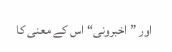اور ”اخبرونی“ اس کے معنی کا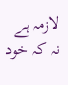لازمہ ہے نہ کہ خود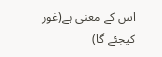اس کے معنی ہے(غور کیجئے گا)